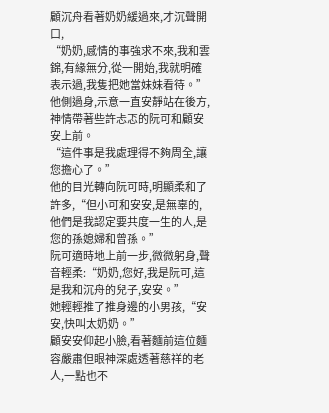顧沉舟看著奶奶緩過來,才沉聲開口,
“奶奶,感情的事強求不來,我和雲錦,有緣無分,從一開始,我就明確表示過,我隻把她當妹妹看待。”
他側過身,示意一直安靜站在後方,神情帶著些許忐忑的阮可和顧安安上前。
“這件事是我處理得不夠周全,讓您擔心了。”
他的目光轉向阮可時,明顯柔和了許多,“但小可和安安,是無辜的,他們是我認定要共度一生的人,是您的孫媳婦和曾孫。”
阮可適時地上前一步,微微躬身,聲音輕柔:“奶奶,您好,我是阮可,這是我和沉舟的兒子,安安。”
她輕輕推了推身邊的小男孩,“安安,快叫太奶奶。”
顧安安仰起小臉,看著麵前這位麵容嚴肅但眼神深處透著慈祥的老人,一點也不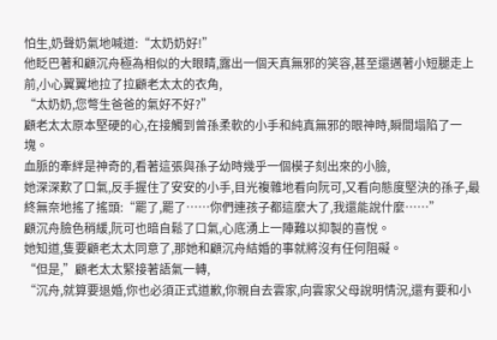怕生,奶聲奶氣地喊道:“太奶奶好!”
他眨巴著和顧沉舟極為相似的大眼睛,露出一個天真無邪的笑容,甚至還邁著小短腿走上前,小心翼翼地拉了拉顧老太太的衣角,
“太奶奶,您彆生爸爸的氣好不好?”
顧老太太原本堅硬的心,在接觸到曾孫柔軟的小手和純真無邪的眼神時,瞬間塌陷了一塊。
血脈的牽絆是神奇的,看著這張與孫子幼時幾乎一個模子刻出來的小臉,
她深深歎了口氣,反手握住了安安的小手,目光複雜地看向阮可,又看向態度堅決的孫子,最終無奈地搖了搖頭:“罷了,罷了……你們連孩子都這麼大了,我還能說什麼……”
顧沉舟臉色稍緩,阮可也暗自鬆了口氣,心底湧上一陣難以抑製的喜悅。
她知道,隻要顧老太太同意了,那她和顧沉舟結婚的事就將沒有任何阻礙。
“但是,”顧老太太緊接著語氣一轉,
“沉舟,就算要退婚,你也必須正式道歉,你親自去雲家,向雲家父母說明情況,還有要和小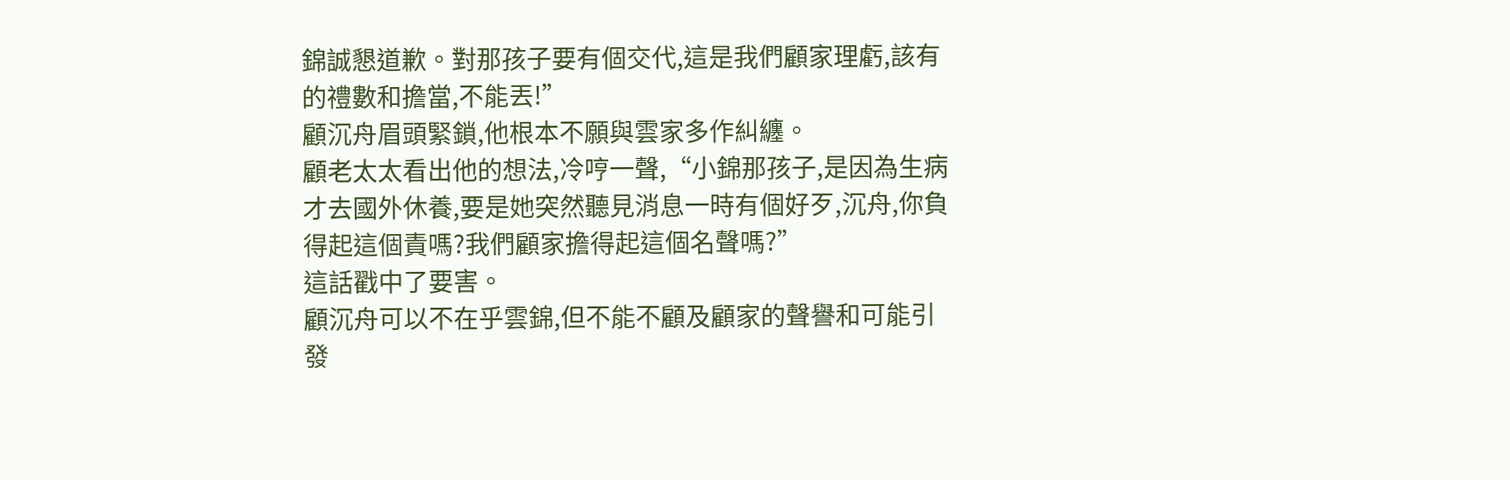錦誠懇道歉。對那孩子要有個交代,這是我們顧家理虧,該有的禮數和擔當,不能丟!”
顧沉舟眉頭緊鎖,他根本不願與雲家多作糾纏。
顧老太太看出他的想法,冷哼一聲,“小錦那孩子,是因為生病才去國外休養,要是她突然聽見消息一時有個好歹,沉舟,你負得起這個責嗎?我們顧家擔得起這個名聲嗎?”
這話戳中了要害。
顧沉舟可以不在乎雲錦,但不能不顧及顧家的聲譽和可能引發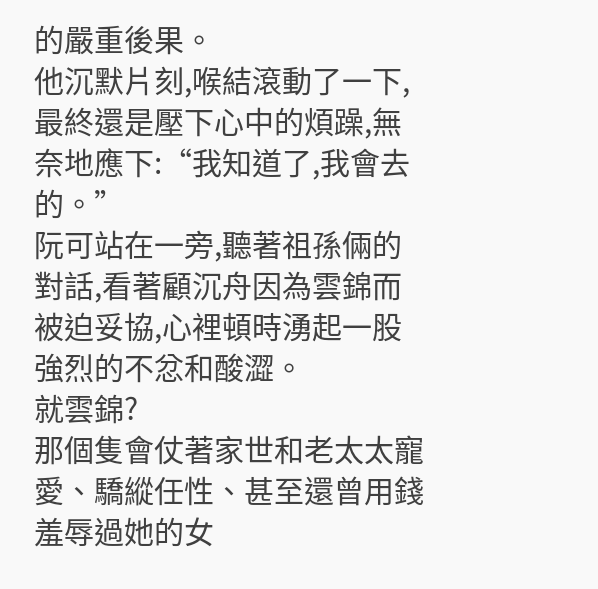的嚴重後果。
他沉默片刻,喉結滾動了一下,最終還是壓下心中的煩躁,無奈地應下:“我知道了,我會去的。”
阮可站在一旁,聽著祖孫倆的對話,看著顧沉舟因為雲錦而被迫妥協,心裡頓時湧起一股強烈的不忿和酸澀。
就雲錦?
那個隻會仗著家世和老太太寵愛、驕縱任性、甚至還曾用錢羞辱過她的女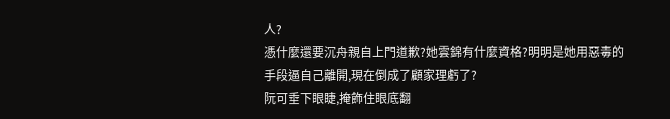人?
憑什麼還要沉舟親自上門道歉?她雲錦有什麼資格?明明是她用惡毒的手段逼自己離開,現在倒成了顧家理虧了?
阮可垂下眼睫,掩飾住眼底翻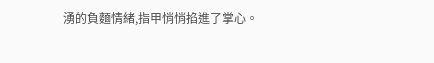湧的負麵情緒,指甲悄悄掐進了掌心。